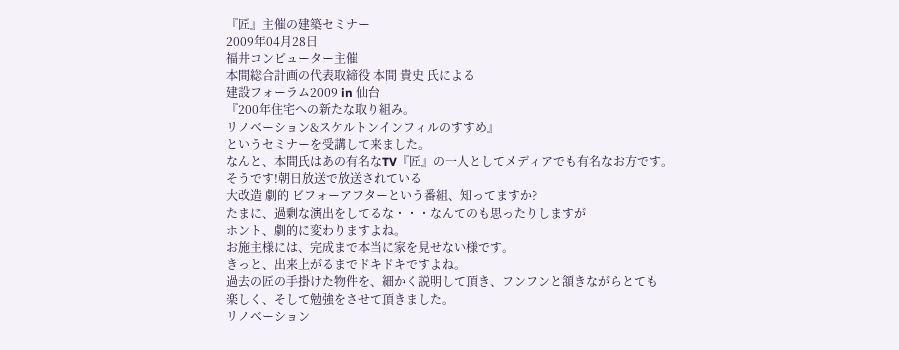『匠』主催の建築セミナー
2009年04月28日
福井コンピューター主催
本間総合計画の代表取締役 本間 貴史 氏による
建設フォーラム2009 in 仙台
『200年住宅への新たな取り組み。
リノベーション&スケルトンインフィルのすすめ』
というセミナーを受講して来ました。
なんと、本間氏はあの有名なTV『匠』の一人としてメディアでも有名なお方です。
そうです!朝日放送で放送されている
大改造 劇的 ビフォーアフターという番組、知ってますか?
たまに、過剰な演出をしてるな・・・なんてのも思ったりしますが
ホント、劇的に変わりますよね。
お施主様には、完成まで本当に家を見せない様です。
きっと、出来上がるまでドキドキですよね。
過去の匠の手掛けた物件を、細かく説明して頂き、フンフンと頷きながらとても
楽しく、そして勉強をさせて頂きました。
リノベーション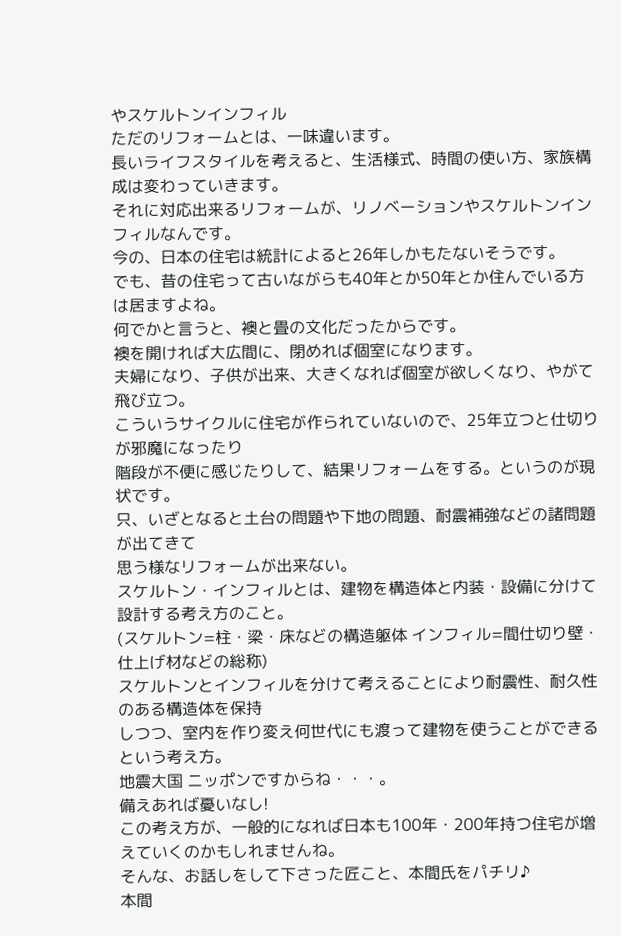やスケルトンインフィル
ただのリフォームとは、一味違います。
長いライフスタイルを考えると、生活様式、時間の使い方、家族構成は変わっていきます。
それに対応出来るリフォームが、リノベーションやスケルトンインフィルなんです。
今の、日本の住宅は統計によると26年しかもたないそうです。
でも、昔の住宅って古いながらも40年とか50年とか住んでいる方は居ますよね。
何でかと言うと、襖と畳の文化だったからです。
襖を開ければ大広間に、閉めれば個室になります。
夫婦になり、子供が出来、大きくなれば個室が欲しくなり、やがて飛び立つ。
こういうサイクルに住宅が作られていないので、25年立つと仕切りが邪魔になったり
階段が不便に感じたりして、結果リフォームをする。というのが現状です。
只、いざとなると土台の問題や下地の問題、耐震補強などの諸問題が出てきて
思う様なリフォームが出来ない。
スケルトン・インフィルとは、建物を構造体と内装・設備に分けて設計する考え方のこと。
(スケルトン=柱・梁・床などの構造躯体 インフィル=間仕切り壁・仕上げ材などの総称)
スケルトンとインフィルを分けて考えることにより耐震性、耐久性のある構造体を保持
しつつ、室内を作り変え何世代にも渡って建物を使うことができるという考え方。
地震大国 ニッポンですからね・・・。
備えあれば憂いなし!
この考え方が、一般的になれば日本も100年・200年持つ住宅が増えていくのかもしれませんね。
そんな、お話しをして下さった匠こと、本間氏をパチリ♪
本間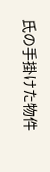氏の手掛けた物件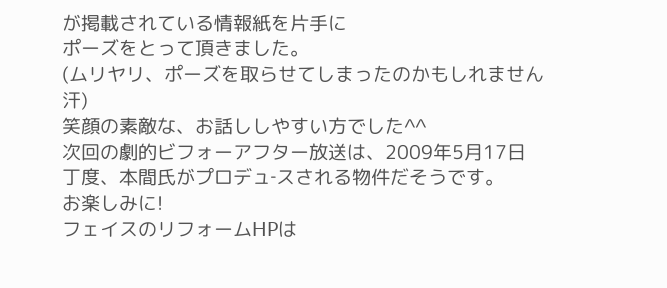が掲載されている情報紙を片手に
ポーズをとって頂きました。
(ムリヤリ、ポーズを取らせてしまったのかもしれません 汗)
笑顔の素敵な、お話ししやすい方でした^^
次回の劇的ビフォーアフター放送は、2009年5月17日
丁度、本間氏がプロデュ‐スされる物件だそうです。
お楽しみに!
フェイスのリフォームHPは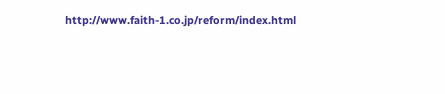http://www.faith-1.co.jp/reform/index.html